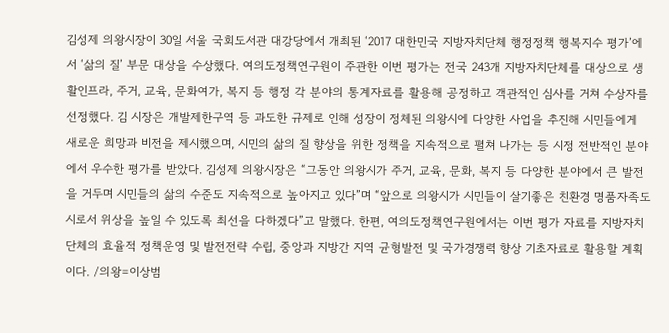김성제 의왕시장이 30일 서울 국회도서관 대강당에서 개최된 ‘2017 대한민국 지방자치단체 행정정책 행복지수 평가’에서 ‘삶의 질’ 부문 대상을 수상했다. 여의도정책연구원이 주관한 이번 평가는 전국 243개 지방자치단체를 대상으로 생활인프라, 주거, 교육, 문화여가, 복지 등 행정 각 분야의 통계자료를 활용해 공정하고 객관적인 심사를 거쳐 수상자를 선정했다. 김 시장은 개발제한구역 등 과도한 규제로 인해 성장이 정체된 의왕시에 다양한 사업을 추진해 시민들에게 새로운 희망과 비전을 제시했으며, 시민의 삶의 질 향상을 위한 정책을 지속적으로 펼쳐 나가는 등 시정 전반적인 분야에서 우수한 평가를 받았다. 김성제 의왕시장은 “그동안 의왕시가 주거, 교육, 문화, 복지 등 다양한 분야에서 큰 발전을 거두며 시민들의 삶의 수준도 지속적으로 높아지고 있다”며 “앞으로 의왕시가 시민들이 살기좋은 친환경 명품자족도시로서 위상을 높일 수 있도록 최선을 다하겠다”고 말했다. 한편, 여의도정책연구원에서는 이번 평가 자료를 지방자치단체의 효율적 정책운영 및 발전전략 수립, 중앙과 지방간 지역 균형발전 및 국가경쟁력 향상 기초자료로 활용할 계획이다. /의왕=이상범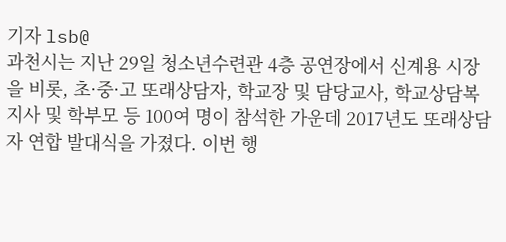기자 lsb@
과천시는 지난 29일 청소년수련관 4층 공연장에서 신계용 시장을 비롯, 초·중·고 또래상담자, 학교장 및 담당교사, 학교상담복지사 및 학부모 등 100여 명이 참석한 가운데 2017년도 또래상담자 연합 발대식을 가졌다. 이번 행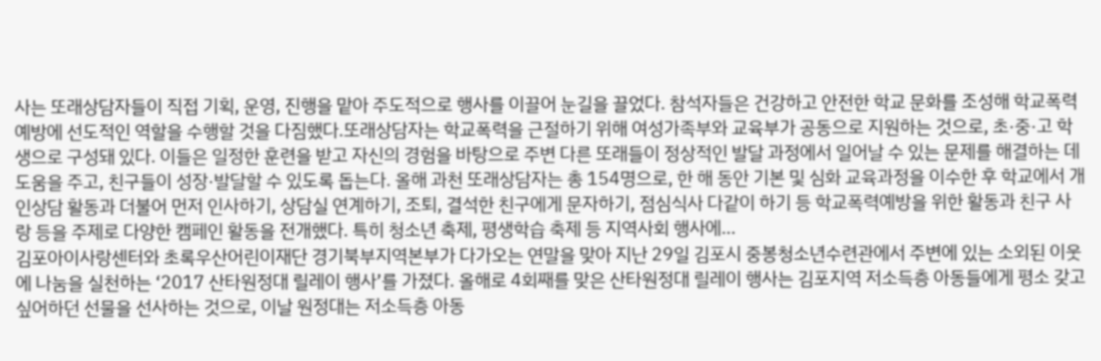사는 또래상담자들이 직접 기획, 운영, 진행을 맡아 주도적으로 행사를 이끌어 눈길을 끌었다. 참석자들은 건강하고 안전한 학교 문화를 조성해 학교폭력예방에 선도적인 역할을 수행할 것을 다짐했다.또래상담자는 학교폭력을 근절하기 위해 여성가족부와 교육부가 공동으로 지원하는 것으로, 초·중·고 학생으로 구성돼 있다. 이들은 일정한 훈련을 받고 자신의 경험을 바탕으로 주변 다른 또래들이 정상적인 발달 과정에서 일어날 수 있는 문제를 해결하는 데 도움을 주고, 친구들이 성장·발달할 수 있도록 돕는다. 올해 과천 또래상담자는 총 154명으로, 한 해 동안 기본 및 심화 교육과정을 이수한 후 학교에서 개인상담 활동과 더불어 먼저 인사하기, 상담실 연계하기, 조퇴, 결석한 친구에게 문자하기, 점심식사 다같이 하기 등 학교폭력예방을 위한 활동과 친구 사랑 등을 주제로 다양한 캠페인 활동을 전개했다. 특히 청소년 축제, 평생학습 축제 등 지역사회 행사에…
김포아이사랑센터와 초록우산어린이재단 경기북부지역본부가 다가오는 연말을 맞아 지난 29일 김포시 중봉청소년수련관에서 주변에 있는 소외된 이웃에 나눔을 실천하는 ‘2017 산타원정대 릴레이 행사’를 가졌다. 올해로 4회째를 맞은 산타원정대 릴레이 행사는 김포지역 저소득층 아동들에게 평소 갖고 싶어하던 선물을 선사하는 것으로, 이날 원정대는 저소득층 아동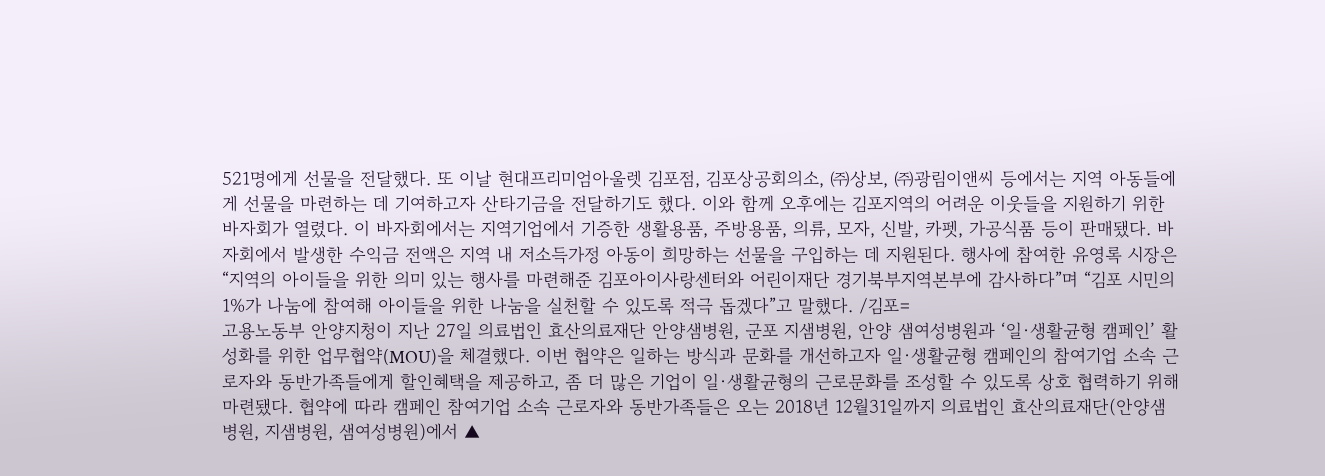521명에게 선물을 전달했다. 또 이날 현대프리미엄아울렛 김포점, 김포상공회의소, ㈜상보, ㈜광림이앤씨 등에서는 지역 아동들에게 선물을 마련하는 데 기여하고자 산타기금을 전달하기도 했다. 이와 함께 오후에는 김포지역의 어려운 이웃들을 지원하기 위한 바자회가 열렸다. 이 바자회에서는 지역기업에서 기증한 생활용품, 주방용품, 의류, 모자, 신발, 카펫, 가공식품 등이 판매됐다. 바자회에서 발생한 수익금 전액은 지역 내 저소득가정 아동이 희망하는 선물을 구입하는 데 지원된다. 행사에 참여한 유영록 시장은 “지역의 아이들을 위한 의미 있는 행사를 마련해준 김포아이사랑센터와 어린이재단 경기북부지역본부에 감사하다”며 “김포 시민의 1%가 나눔에 참여해 아이들을 위한 나눔을 실천할 수 있도록 적극 돕겠다”고 말했다. /김포=
고용노동부 안양지청이 지난 27일 의료법인 효산의료재단 안양샘병원, 군포 지샘병원, 안양 샘여성병원과 ‘일·생활균형 캠페인’ 활성화를 위한 업무협약(MOU)을 체결했다. 이번 협약은 일하는 방식과 문화를 개선하고자 일·생활균형 캠페인의 참여기업 소속 근로자와 동반가족들에게 할인혜택을 제공하고, 좀 더 많은 기업이 일·생활균형의 근로문화를 조성할 수 있도록 상호 협력하기 위해 마련됐다. 협약에 따라 캠페인 참여기업 소속 근로자와 동반가족들은 오는 2018년 12월31일까지 의료법인 효산의료재단(안양샘병원, 지샘병원, 샘여성병원)에서 ▲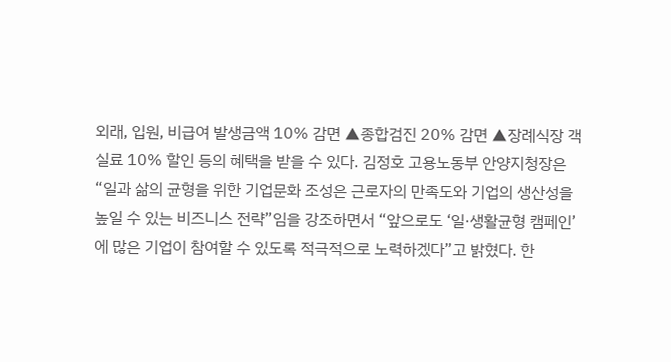외래, 입원, 비급여 발생금액 10% 감면 ▲종합검진 20% 감면 ▲장례식장 객실료 10% 할인 등의 혜택을 받을 수 있다. 김정호 고용노동부 안양지청장은 “일과 삶의 균형을 위한 기업문화 조성은 근로자의 만족도와 기업의 생산성을 높일 수 있는 비즈니스 전략”임을 강조하면서 “앞으로도 ‘일·생활균형 캠페인’에 많은 기업이 참여할 수 있도록 적극적으로 노력하겠다”고 밝혔다. 한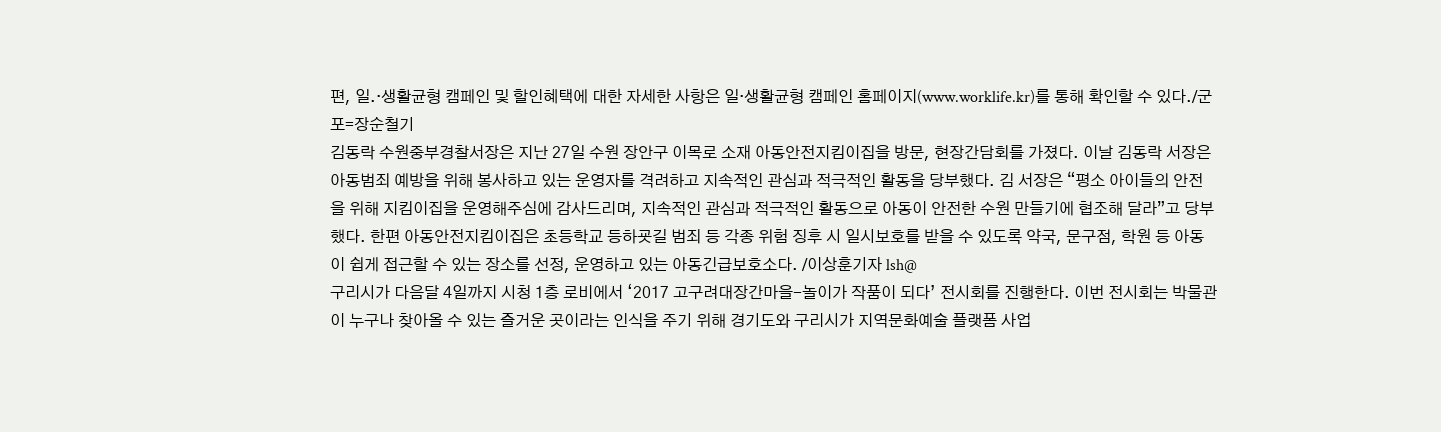편, 일.·생활균형 캠페인 및 할인혜택에 대한 자세한 사항은 일·생활균형 캠페인 홈페이지(www.worklife.kr)를 통해 확인할 수 있다./군포=장순철기
김동락 수원중부경찰서장은 지난 27일 수원 장안구 이목로 소재 아동안전지킴이집을 방문, 현장간담회를 가졌다. 이날 김동락 서장은 아동범죄 예방을 위해 봉사하고 있는 운영자를 격려하고 지속적인 관심과 적극적인 활동을 당부했다. 김 서장은 “평소 아이들의 안전을 위해 지킴이집을 운영해주심에 감사드리며, 지속적인 관심과 적극적인 활동으로 아동이 안전한 수원 만들기에 협조해 달라”고 당부했다. 한편 아동안전지킴이집은 초등학교 등하굣길 범죄 등 각종 위험 징후 시 일시보호를 받을 수 있도록 약국, 문구점, 학원 등 아동이 쉽게 접근할 수 있는 장소를 선정, 운영하고 있는 아동긴급보호소다. /이상훈기자 lsh@
구리시가 다음달 4일까지 시청 1층 로비에서 ‘2017 고구려대장간마을-놀이가 작품이 되다’ 전시회를 진행한다. 이번 전시회는 박물관이 누구나 찾아올 수 있는 즐거운 곳이라는 인식을 주기 위해 경기도와 구리시가 지역문화예술 플랫폼 사업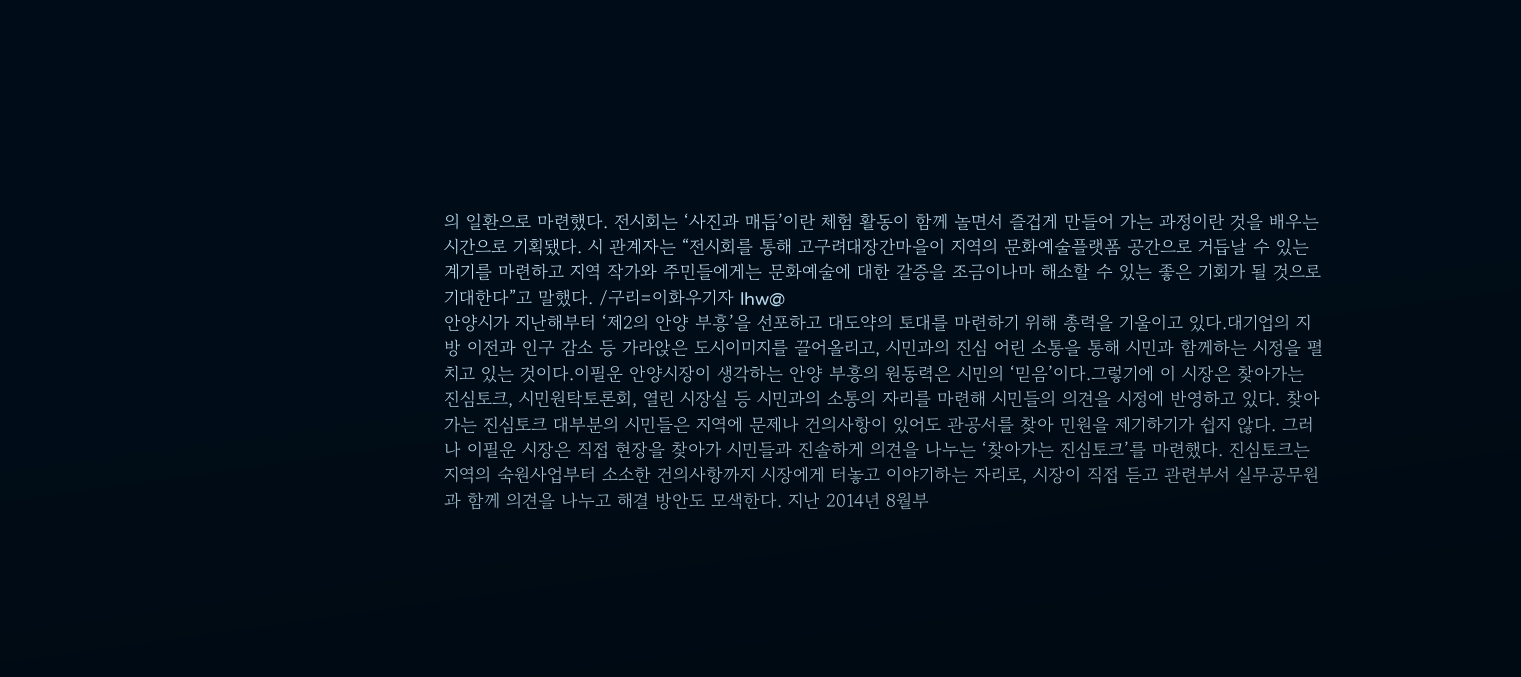의 일환으로 마련했다. 전시회는 ‘사진과 매듭’이란 체험 활동이 함께 놀면서 즐겁게 만들어 가는 과정이란 것을 배우는 시간으로 기획됐다. 시 관계자는 “전시회를 통해 고구려대장간마을이 지역의 문화예술플랫폼 공간으로 거듭날 수 있는 계기를 마련하고 지역 작가와 주민들에게는 문화예술에 대한 갈증을 조금이나마 해소할 수 있는 좋은 기회가 될 것으로 기대한다”고 말했다. /구리=이화우기자 lhw@
안양시가 지난해부터 ‘제2의 안양 부흥’을 선포하고 대도약의 토대를 마련하기 위해 총력을 기울이고 있다.대기업의 지방 이전과 인구 감소 등 가라앉은 도시이미지를 끌어올리고, 시민과의 진심 어린 소통을 통해 시민과 함께하는 시정을 펼치고 있는 것이다.이필운 안양시장이 생각하는 안양 부흥의 원동력은 시민의 ‘믿음’이다.그렇기에 이 시장은 찾아가는 진심토크, 시민원탁토론회, 열린 시장실 등 시민과의 소통의 자리를 마련해 시민들의 의견을 시정에 반영하고 있다. 찾아가는 진심토크 대부분의 시민들은 지역에 문제나 건의사항이 있어도 관공서를 찾아 민원을 제기하기가 쉽지 않다. 그러나 이필운 시장은 직접 현장을 찾아가 시민들과 진솔하게 의견을 나누는 ‘찾아가는 진심토크’를 마련했다. 진심토크는 지역의 숙원사업부터 소소한 건의사항까지 시장에게 터놓고 이야기하는 자리로, 시장이 직접 듣고 관련부서 실무공무원과 함께 의견을 나누고 해결 방안도 모색한다. 지난 2014년 8월부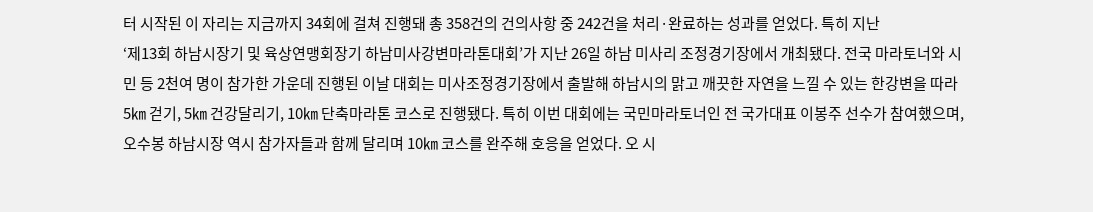터 시작된 이 자리는 지금까지 34회에 걸쳐 진행돼 총 358건의 건의사항 중 242건을 처리·완료하는 성과를 얻었다. 특히 지난
‘제13회 하남시장기 및 육상연맹회장기 하남미사강변마라톤대회’가 지난 26일 하남 미사리 조정경기장에서 개최됐다. 전국 마라토너와 시민 등 2천여 명이 참가한 가운데 진행된 이날 대회는 미사조정경기장에서 출발해 하남시의 맑고 깨끗한 자연을 느낄 수 있는 한강변을 따라 5㎞ 걷기, 5㎞ 건강달리기, 10㎞ 단축마라톤 코스로 진행됐다. 특히 이번 대회에는 국민마라토너인 전 국가대표 이봉주 선수가 참여했으며, 오수봉 하남시장 역시 참가자들과 함께 달리며 10㎞ 코스를 완주해 호응을 얻었다. 오 시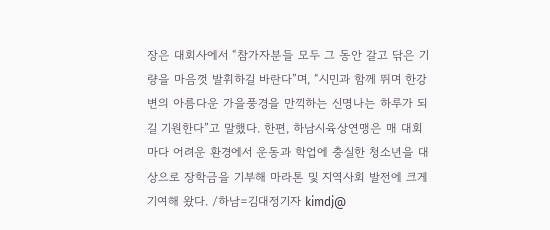장은 대회사에서 “참가자분들 모두 그 동안 갈고 닦은 기량을 마음껏 발휘하길 바란다”며, “시민과 함께 뛰며 한강변의 아름다운 가을풍경을 만끽하는 신명나는 하루가 되길 기원한다”고 말했다. 한편, 하남시육상연맹은 매 대회마다 어려운 환경에서 운동과 학업에 충실한 청소년을 대상으로 장학금을 기부해 마라톤 및 지역사회 발전에 크게 기여해 왔다. /하남=김대정기자 kimdj@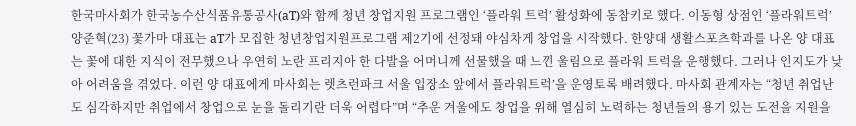한국마사회가 한국농수산식품유통공사(aT)와 함께 청년 창업지원 프로그램인 ‘플라워 트럭’ 활성화에 동참키로 했다. 이동형 상점인 ‘플라워트럭’ 양준혁(23) 꽃가마 대표는 aT가 모집한 청년창업지원프로그램 제2기에 선정돼 야심차게 창업을 시작했다. 한양대 생활스포츠학과를 나온 양 대표는 꽃에 대한 지식이 전무했으나 우연히 노란 프리지아 한 다발을 어머니께 선물했을 때 느낀 울림으로 플라워 트럭을 운행했다. 그러나 인지도가 낮아 어려움을 겪었다. 이런 양 대표에게 마사회는 렛츠런파크 서울 입장소 앞에서 플라워트럭’을 운영토록 배려했다. 마사회 관계자는 “청년 취업난도 심각하지만 취업에서 창업으로 눈을 돌리기란 더욱 어렵다”며 “추운 겨울에도 창업을 위해 열심히 노력하는 청년들의 용기 있는 도전을 지원을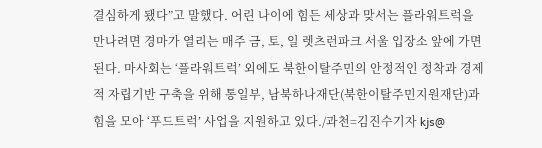결심하게 됐다”고 말했다. 어린 나이에 힘든 세상과 맞서는 플라워트럭을 만나려면 경마가 열리는 매주 금, 토, 일 렛츠런파크 서울 입장소 앞에 가면 된다. 마사회는 ‘플라워트럭’ 외에도 북한이탈주민의 안정적인 정착과 경제적 자립기반 구축을 위해 통일부, 남북하나재단(북한이탈주민지원재단)과 힘을 모아 ‘푸드트럭’ 사업을 지원하고 있다./과천=김진수기자 kjs@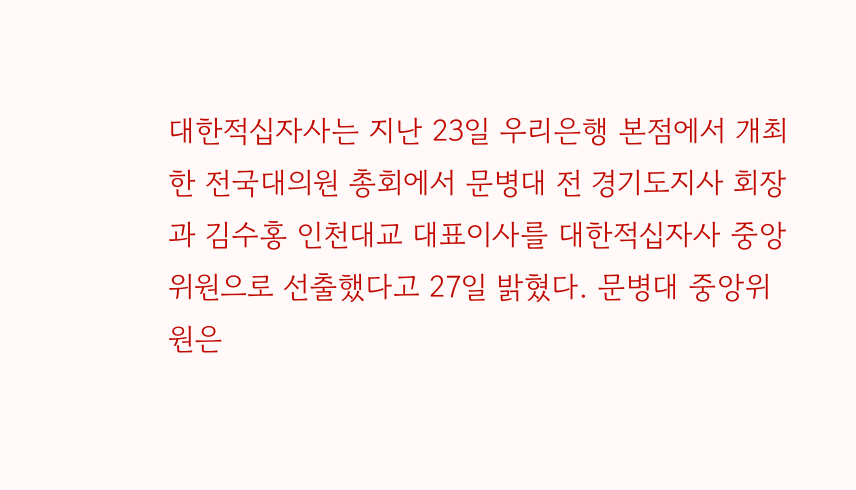대한적십자사는 지난 23일 우리은행 본점에서 개최한 전국대의원 총회에서 문병대 전 경기도지사 회장과 김수홍 인천대교 대표이사를 대한적십자사 중앙위원으로 선출했다고 27일 밝혔다. 문병대 중앙위원은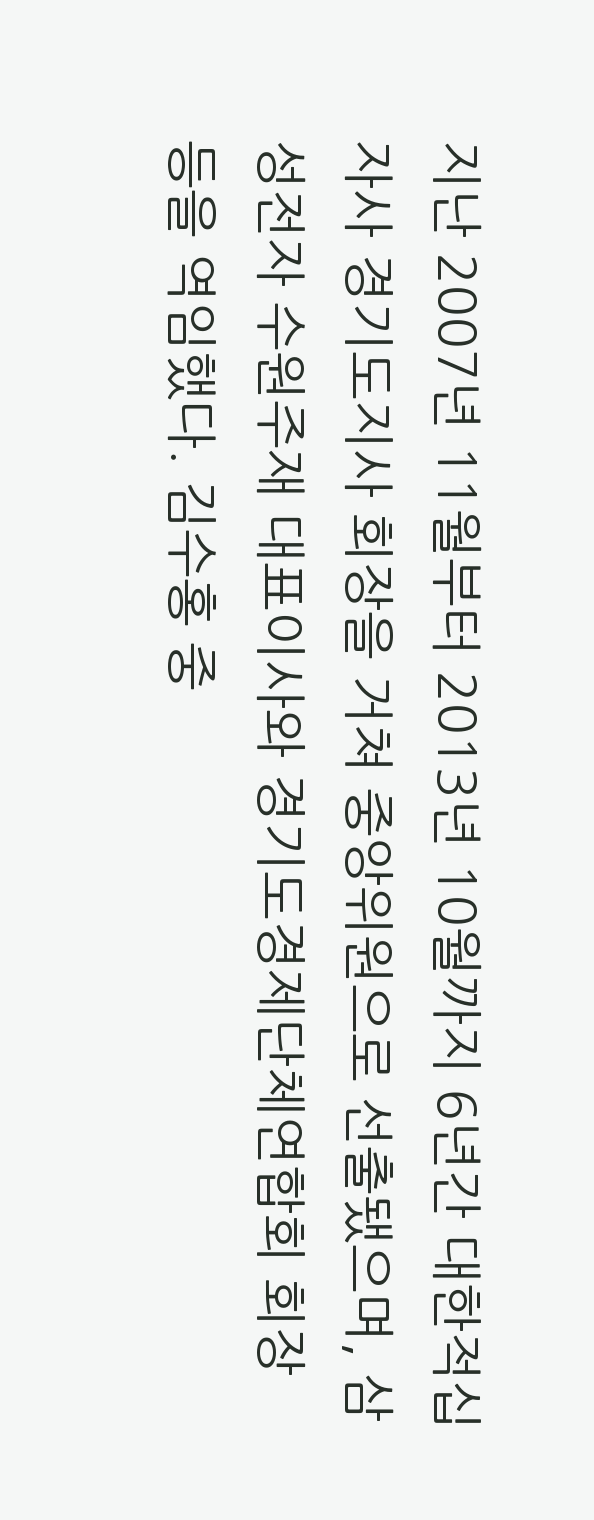지난 2007년 11월부터 2013년 10월까지 6년간 대한적십자사 경기도지사 회장을 거쳐 중앙위원으로 선출됐으며, 삼성전자 수원주재 대표이사와 경기도경제단체연합회 회장 등을 역임했다. 김수홍 중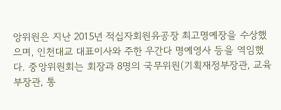앙위원은 지난 2015년 적십자회원유공장 최고명예장을 수상했으며, 인천대교 대표이사와 주한 우간다 명예영사 등을 역임했다. 중앙위원회는 회장과 8명의 국무위원(기획재정부장관, 교육부장관, 통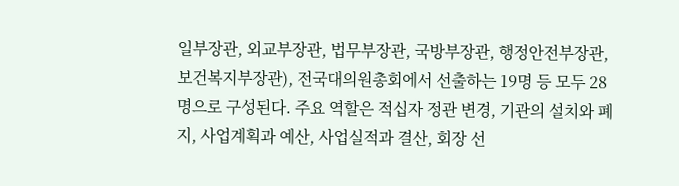일부장관, 외교부장관, 법무부장관, 국방부장관, 행정안전부장관, 보건복지부장관), 전국대의원총회에서 선출하는 19명 등 모두 28명으로 구성된다. 주요 역할은 적십자 정관 변경, 기관의 설치와 폐지, 사업계획과 예산, 사업실적과 결산, 회장 선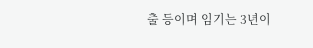출 등이며 임기는 3년이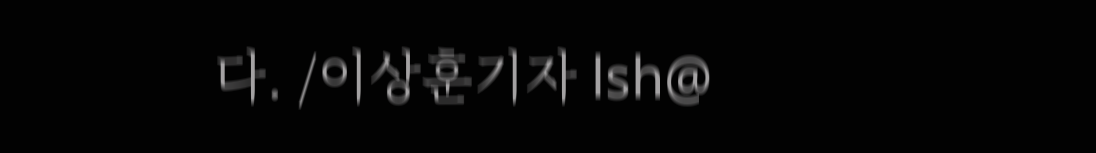다. /이상훈기자 lsh@